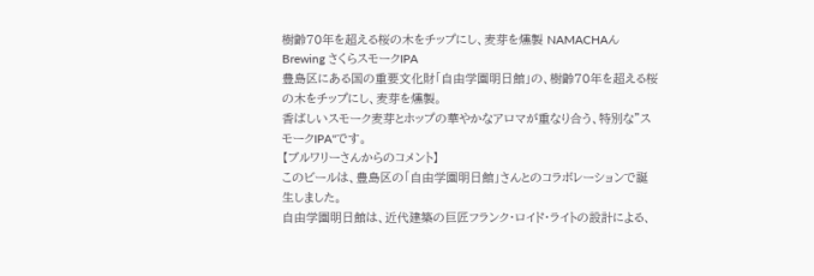樹齢70年を超える桜の木をチップにし、麦芽を燻製 NAMACHAん Brewing さくらスモークIPA
豊島区にある国の重要文化財「自由学園明日館」の、樹齢70年を超える桜の木をチップにし、麦芽を燻製。
香ばしいスモーク麦芽とホップの華やかなアロマが重なり合う、特別な"スモークIPA"です。
【ブルワリーさんからのコメント】
このビールは、豊島区の「自由学園明日館」さんとのコラボレーションで誕生しました。
自由学園明日館は、近代建築の巨匠フランク・ロイド・ライトの設計による、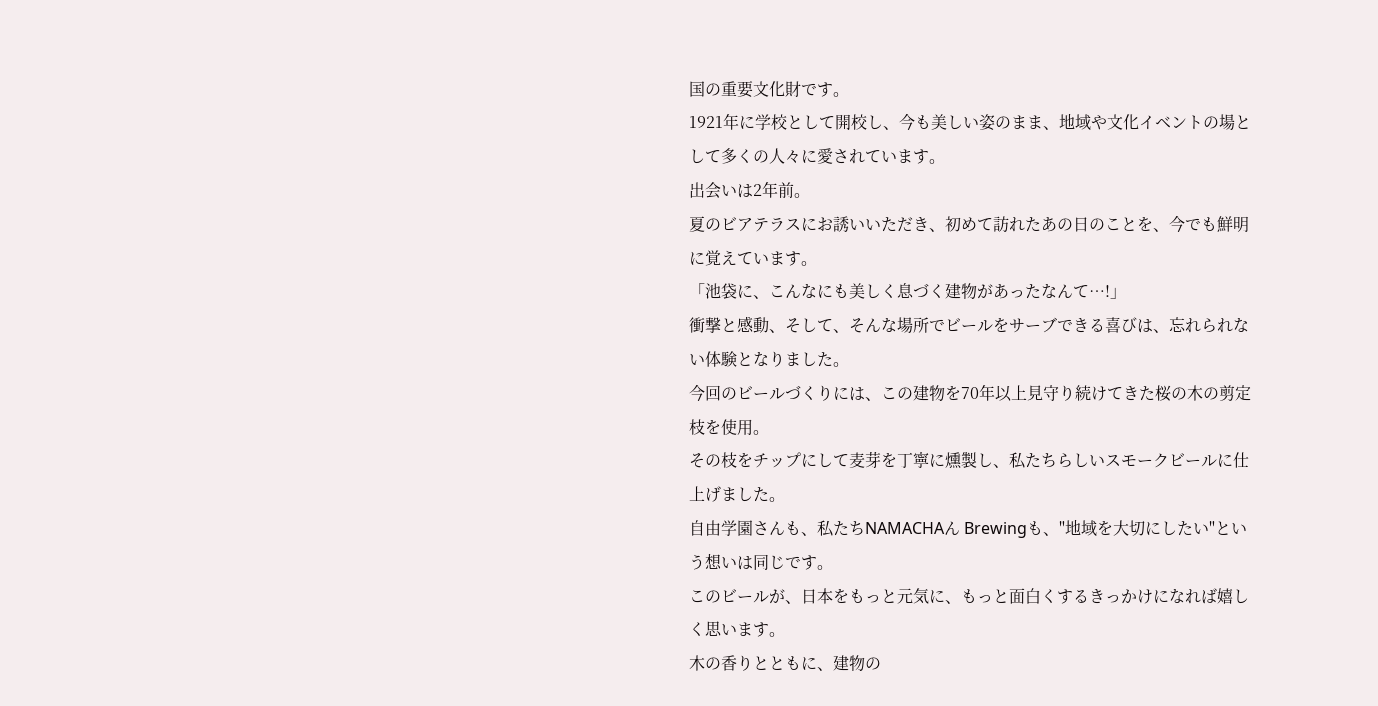国の重要文化財です。
1921年に学校として開校し、今も美しい姿のまま、地域や文化イベントの場として多くの人々に愛されています。
出会いは2年前。
夏のビアテラスにお誘いいただき、初めて訪れたあの日のことを、今でも鮮明に覚えています。
「池袋に、こんなにも美しく息づく建物があったなんて…!」
衝撃と感動、そして、そんな場所でビールをサーブできる喜びは、忘れられない体験となりました。
今回のビールづくりには、この建物を70年以上見守り続けてきた桜の木の剪定枝を使用。
その枝をチップにして麦芽を丁寧に燻製し、私たちらしいスモークビールに仕上げました。
自由学園さんも、私たちNAMACHAん Brewingも、"地域を大切にしたい"という想いは同じです。
このビールが、日本をもっと元気に、もっと面白くするきっかけになれば嬉しく思います。
木の香りとともに、建物の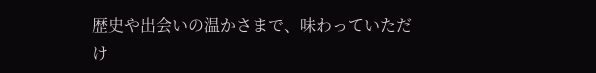歴史や出会いの温かさまで、味わっていただけ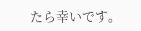たら幸いです。